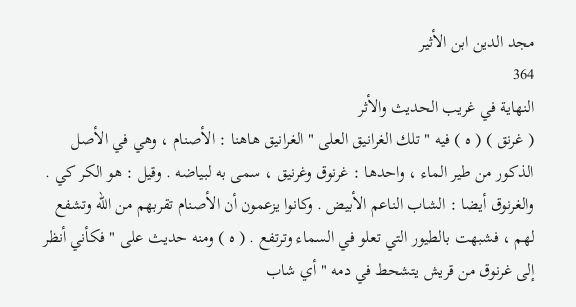مجد الدين ابن الأثير
364
النهاية في غريب الحديث والأثر
( غرنق ) ( ه ) فيه " تلك الغرانيق العلى " الغرانيق هاهنا : الأصنام ، وهي في الأصل الذكور من طير الماء ، واحدها : غرنوق وغرنيق ، سمى به لبياضه . وقيل : هو الكر كي . والغرنوق أيضا : الشاب الناعم الأبيض . وكانوا يزعمون أن الأصنام تقربهم من الله وتشفع لهم ، فشبهت بالطيور التي تعلو في السماء وترتفع . ( ه ) ومنه حديث على " فكأني أنظر إلى غرنوق من قريش يتشحط في دمه " أي شاب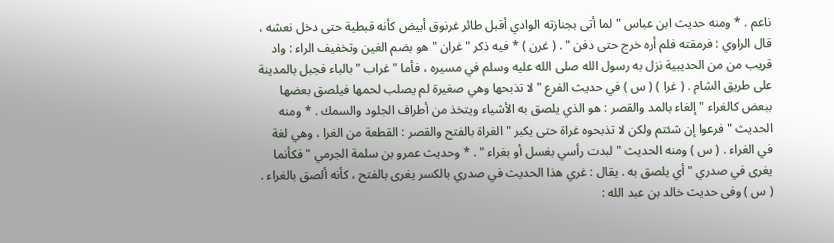ناعم . * ومنه حديث ابن عباس " لما أتى بجنازته الوادي أقبل طائر غرنوق أبيض كأنه قبطية حتى دخل نعشه ، قال الراوي : فرمقته فلم أره خرج حتى دفن " . ( غرن ) * فيه ذكر " غران " هو بضم الغين وتخفيف الراء : واد قريب من من الحديبية نزل به رسول الله صلى الله عليه وسلم في مسيره ، فأما " غراب " بالباء فجبل بالمدينة على طريق الشام . ( غرا ) ( س ) في حديث الفرع " لا تذبحها وهي صغيرة لم يصلب لحمها فيلصق بعضها ببعض كالغراء " إلغاء بالمد والقصر : هو الذي يلصق به الأشياء ويتخذ من أطراف الجلود والسمك . * ومنه الحديث " فرعوا إن شئتم ولكن لا تذبحوه غراة حتى يكبر " الغراة بالفتح والقصر : القطعة من الغرا ، وهي لغة في الغراء . ( س ) ومنه الحديث " لبدت رأسي بغسل أو بغراء " . * وحديث عمرو بن سلمة الجرمي " فكأنما يغرى في صدري " أي يلصق به . يقال : غري هذا الحديث في صدري بالكسر يغرى بالفتح ، كأنه ألصق بالغراء . ( س ) وفى حديث خالد بن عبد الله :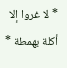* لا غروا إلا أكلة بهمطة *